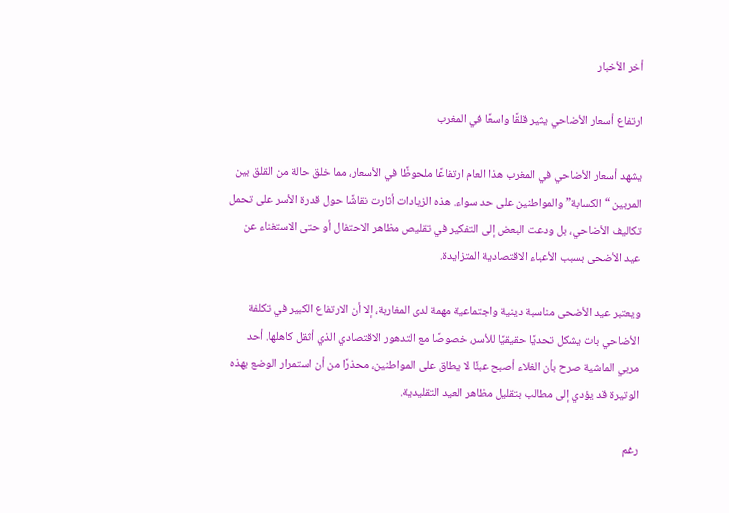أخر الأخبار

ارتفاع أسعار الأضاحي يثير قلقًا واسعًا في المغرب

يشهد أسعار الأضاحي في المغرب هذا العام ارتفاعًا ملحوظًا في الأسعار، مما خلق حالة من القلق بين المربين “الكسابة” والمواطنين على حد سواء. هذه الزيادات أثارت نقاشًا حول قدرة الأسر على تحمل تكاليف الأضاحي، بل ودعت البعض إلى التفكير في تقليص مظاهر الاحتفال أو حتى الاستغناء عن عيد الأضحى بسبب الأعباء الاقتصادية المتزايدة.

ويعتبر عيد الأضحى مناسبة دينية واجتماعية مهمة لدى المغاربة، إلا أن الارتفاع الكبير في تكلفة الأضاحي بات يشكل تحديًا حقيقيًا للأسر، خصوصًا مع التدهور الاقتصادي الذي أثقل كاهلها. أحد مربي الماشية صرح بأن الغلاء أصبح عبئًا لا يطاق على المواطنين، محذرًا من أن استمرار الوضع بهذه الوتيرة قد يؤدي إلى مطالب بتقليل مظاهر العيد التقليدية.

رغم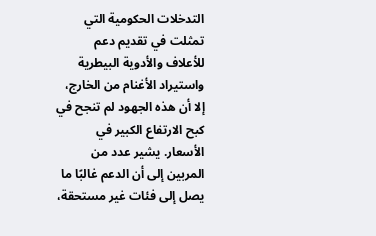التدخلات الحكومية التي تمثلت في تقديم دعم للأعلاف والأدوية البيطرية واستيراد الأغنام من الخارج، إلا أن هذه الجهود لم تنجح في كبح الارتفاع الكبير في الأسعار. يشير عدد من المربين إلى أن الدعم غالبًا ما يصل إلى فئات غير مستحقة،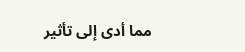مما أدى إلى تأثير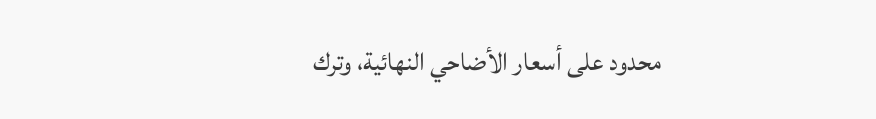محدود على أسعار الأضاحي النهائية، وترك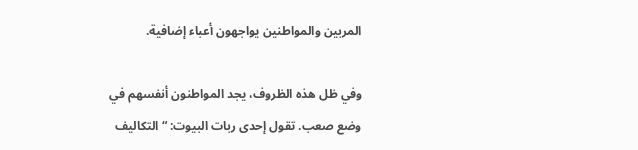المربين والمواطنين يواجهون أعباء إضافية.

وفي ظل هذه الظروف، يجد المواطنون أنفسهم في وضع صعب. تقول إحدى ربات البيوت: “التكاليف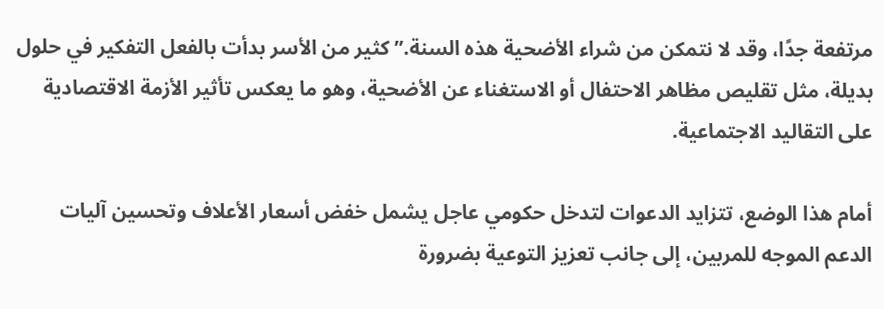مرتفعة جدًا، وقد لا نتمكن من شراء الأضحية هذه السنة.” كثير من الأسر بدأت بالفعل التفكير في حلول بديلة، مثل تقليص مظاهر الاحتفال أو الاستغناء عن الأضحية، وهو ما يعكس تأثير الأزمة الاقتصادية على التقاليد الاجتماعية.

أمام هذا الوضع، تتزايد الدعوات لتدخل حكومي عاجل يشمل خفض أسعار الأعلاف وتحسين آليات الدعم الموجه للمربين، إلى جانب تعزيز التوعية بضرورة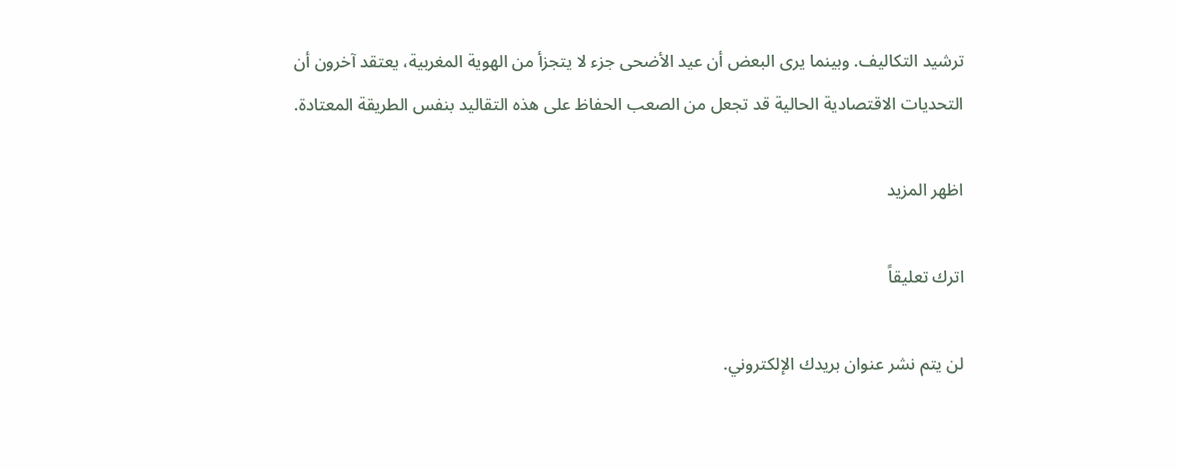ترشيد التكاليف. وبينما يرى البعض أن عيد الأضحى جزء لا يتجزأ من الهوية المغربية، يعتقد آخرون أن التحديات الاقتصادية الحالية قد تجعل من الصعب الحفاظ على هذه التقاليد بنفس الطريقة المعتادة.

اظهر المزيد

اترك تعليقاً

لن يتم نشر عنوان بريدك الإلكتروني.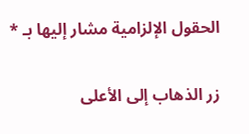الحقول الإلزامية مشار إليها بـ *

زر الذهاب إلى الأعلى